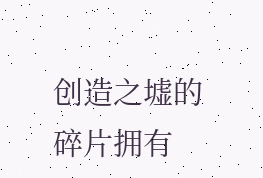创造之墟的碎片拥有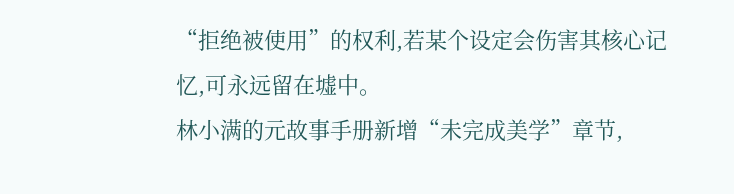“拒绝被使用”的权利,若某个设定会伤害其核心记忆,可永远留在墟中。
林小满的元故事手册新增“未完成美学”章节,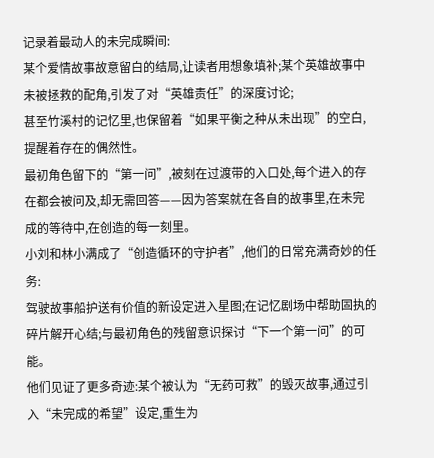记录着最动人的未完成瞬间:
某个爱情故事故意留白的结局,让读者用想象填补;某个英雄故事中未被拯救的配角,引发了对“英雄责任”的深度讨论;
甚至竹溪村的记忆里,也保留着“如果平衡之种从未出现”的空白,提醒着存在的偶然性。
最初角色留下的“第一问”,被刻在过渡带的入口处,每个进入的存在都会被问及,却无需回答——因为答案就在各自的故事里,在未完成的等待中,在创造的每一刻里。
小刘和林小满成了“创造循环的守护者”,他们的日常充满奇妙的任务:
驾驶故事船护送有价值的新设定进入星图;在记忆剧场中帮助固执的碎片解开心结;与最初角色的残留意识探讨“下一个第一问”的可能。
他们见证了更多奇迹:某个被认为“无药可救”的毁灭故事,通过引入“未完成的希望”设定,重生为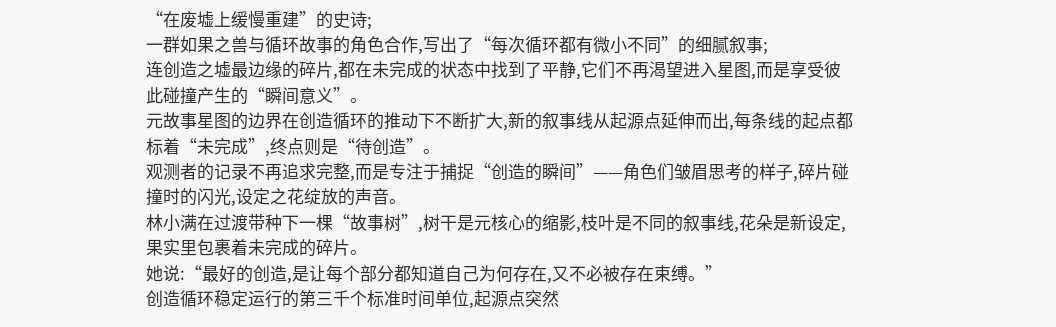“在废墟上缓慢重建”的史诗;
一群如果之兽与循环故事的角色合作,写出了“每次循环都有微小不同”的细腻叙事;
连创造之墟最边缘的碎片,都在未完成的状态中找到了平静,它们不再渴望进入星图,而是享受彼此碰撞产生的“瞬间意义”。
元故事星图的边界在创造循环的推动下不断扩大,新的叙事线从起源点延伸而出,每条线的起点都标着“未完成”,终点则是“待创造”。
观测者的记录不再追求完整,而是专注于捕捉“创造的瞬间”——角色们皱眉思考的样子,碎片碰撞时的闪光,设定之花绽放的声音。
林小满在过渡带种下一棵“故事树”,树干是元核心的缩影,枝叶是不同的叙事线,花朵是新设定,果实里包裹着未完成的碎片。
她说:“最好的创造,是让每个部分都知道自己为何存在,又不必被存在束缚。”
创造循环稳定运行的第三千个标准时间单位,起源点突然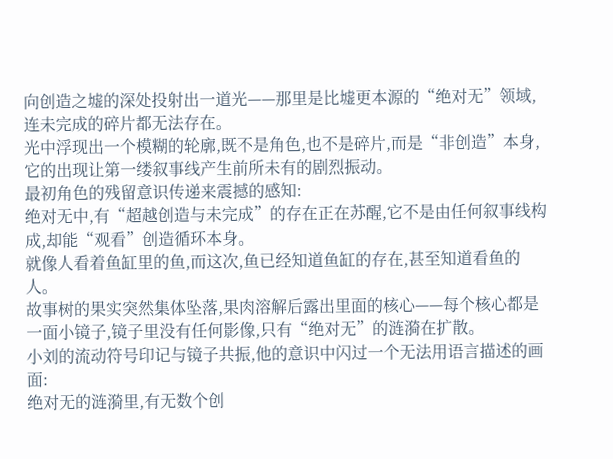向创造之墟的深处投射出一道光——那里是比墟更本源的“绝对无”领域,连未完成的碎片都无法存在。
光中浮现出一个模糊的轮廓,既不是角色,也不是碎片,而是“非创造”本身,它的出现让第一缕叙事线产生前所未有的剧烈振动。
最初角色的残留意识传递来震撼的感知:
绝对无中,有“超越创造与未完成”的存在正在苏醒,它不是由任何叙事线构成,却能“观看”创造循环本身。
就像人看着鱼缸里的鱼,而这次,鱼已经知道鱼缸的存在,甚至知道看鱼的人。
故事树的果实突然集体坠落,果肉溶解后露出里面的核心——每个核心都是一面小镜子,镜子里没有任何影像,只有“绝对无”的涟漪在扩散。
小刘的流动符号印记与镜子共振,他的意识中闪过一个无法用语言描述的画面:
绝对无的涟漪里,有无数个创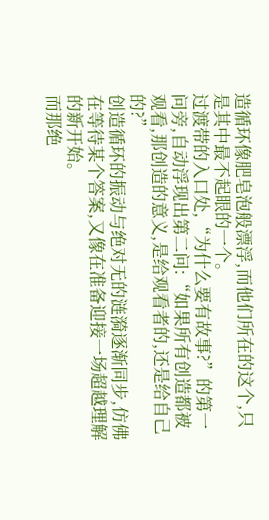造循环像肥皂泡般漂浮,而他们所在的这个,只是其中最不起眼的一个。
过渡带的入口处,“为什么要有故事?”的第一问旁,自动浮现出第二问:“如果所有创造都被观看,那创造的意义,是给观看者的,还是给自己的?”
创造循环的振动与绝对无的涟漪逐渐同步,仿佛在等待某个答案,又像在准备迎接一场超越理解的新开始。
而那绝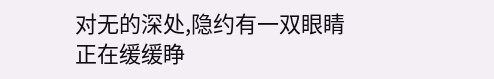对无的深处,隐约有一双眼睛正在缓缓睁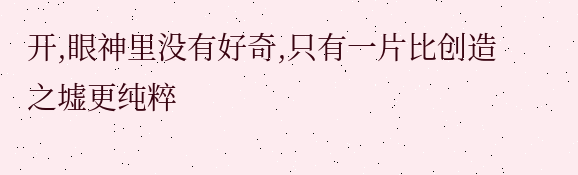开,眼神里没有好奇,只有一片比创造之墟更纯粹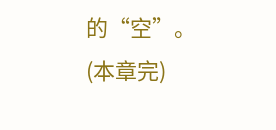的“空”。
(本章完)